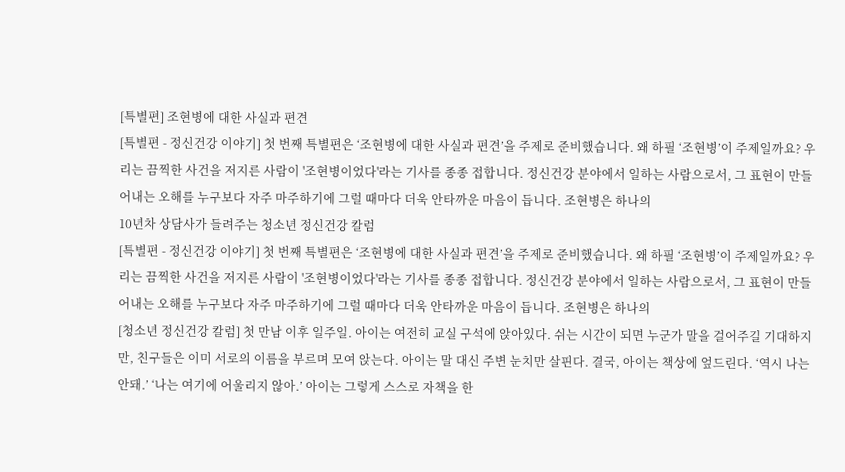[특별편] 조현병에 대한 사실과 편견
[특별편 - 정신건강 이야기] 첫 번째 특별편은 ‘조현병에 대한 사실과 편견’을 주제로 준비했습니다. 왜 하필 ‘조현병’이 주제일까요? 우리는 끔찍한 사건을 저지른 사람이 '조현병이었다'라는 기사를 종종 접합니다. 정신건강 분야에서 일하는 사람으로서, 그 표현이 만들어내는 오해를 누구보다 자주 마주하기에 그럴 때마다 더욱 안타까운 마음이 듭니다. 조현병은 하나의
10년차 상담사가 들려주는 청소년 정신건강 칼럼
[특별편 - 정신건강 이야기] 첫 번째 특별편은 ‘조현병에 대한 사실과 편견’을 주제로 준비했습니다. 왜 하필 ‘조현병’이 주제일까요? 우리는 끔찍한 사건을 저지른 사람이 '조현병이었다'라는 기사를 종종 접합니다. 정신건강 분야에서 일하는 사람으로서, 그 표현이 만들어내는 오해를 누구보다 자주 마주하기에 그럴 때마다 더욱 안타까운 마음이 듭니다. 조현병은 하나의
[청소년 정신건강 칼럼] 첫 만남 이후 일주일. 아이는 여전히 교실 구석에 앉아있다. 쉬는 시간이 되면 누군가 말을 걸어주길 기대하지만, 친구들은 이미 서로의 이름을 부르며 모여 앉는다. 아이는 말 대신 주변 눈치만 살핀다. 결국, 아이는 책상에 엎드린다. ‘역시 나는 안돼.’ ‘나는 여기에 어울리지 않아.’ 아이는 그렇게 스스로 자책을 한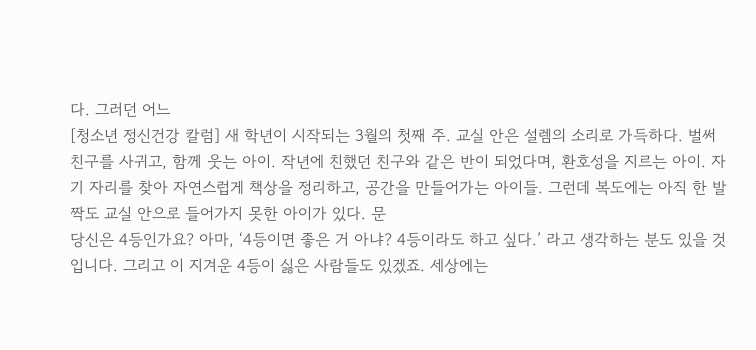다. 그러던 어느
[청소년 정신건강 칼럼] 새 학년이 시작되는 3월의 첫째 주. 교실 안은 설렘의 소리로 가득하다. 벌써 친구를 사귀고, 함께 웃는 아이. 작년에 친했던 친구와 같은 반이 되었다며, 환호성을 지르는 아이. 자기 자리를 찾아 자연스럽게 책상을 정리하고, 공간을 만들어가는 아이들. 그런데 복도에는 아직 한 발짝도 교실 안으로 들어가지 못한 아이가 있다. 문
당신은 4등인가요? 아마, ‘4등이면 좋은 거 아냐? 4등이라도 하고 싶다.’ 라고 생각하는 분도 있을 것입니다. 그리고 이 지겨운 4등이 싫은 사람들도 있겠죠. 세상에는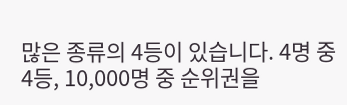많은 종류의 4등이 있습니다. 4명 중 4등, 10,000명 중 순위권을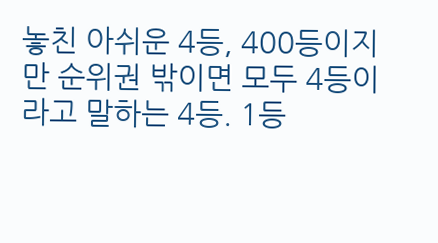놓친 아쉬운 4등, 400등이지만 순위권 밖이면 모두 4등이라고 말하는 4등. 1등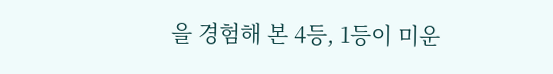을 경험해 본 4등, 1등이 미운